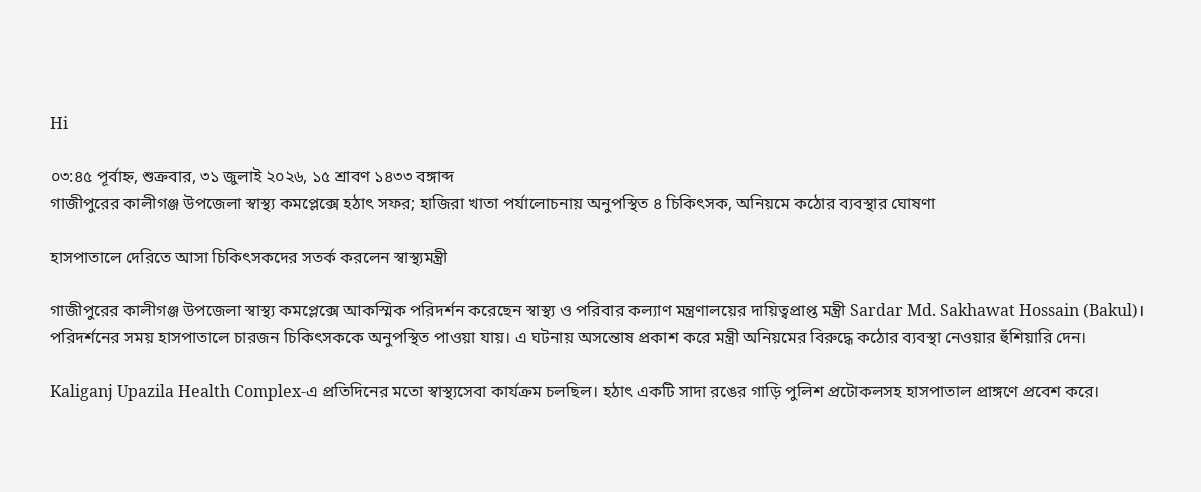Hi

০৩:৪৫ পূর্বাহ্ন, শুক্রবার, ৩১ জুলাই ২০২৬, ১৫ শ্রাবণ ১৪৩৩ বঙ্গাব্দ
গাজীপুরের কালীগঞ্জ উপজেলা স্বাস্থ্য কমপ্লেক্সে হঠাৎ সফর; হাজিরা খাতা পর্যালোচনায় অনুপস্থিত ৪ চিকিৎসক, অনিয়মে কঠোর ব্যবস্থার ঘোষণা

হাসপাতালে দেরিতে আসা চিকিৎসকদের সতর্ক করলেন স্বাস্থ্যমন্ত্রী

গাজীপুরের কালীগঞ্জ উপজেলা স্বাস্থ্য কমপ্লেক্সে আকস্মিক পরিদর্শন করেছেন স্বাস্থ্য ও পরিবার কল্যাণ মন্ত্রণালয়ের দায়িত্বপ্রাপ্ত মন্ত্রী Sardar Md. Sakhawat Hossain (Bakul)। পরিদর্শনের সময় হাসপাতালে চারজন চিকিৎসককে অনুপস্থিত পাওয়া যায়। এ ঘটনায় অসন্তোষ প্রকাশ করে মন্ত্রী অনিয়মের বিরুদ্ধে কঠোর ব্যবস্থা নেওয়ার হুঁশিয়ারি দেন।

Kaliganj Upazila Health Complex-এ প্রতিদিনের মতো স্বাস্থ্যসেবা কার্যক্রম চলছিল। হঠাৎ একটি সাদা রঙের গাড়ি পুলিশ প্রটোকলসহ হাসপাতাল প্রাঙ্গণে প্রবেশ করে।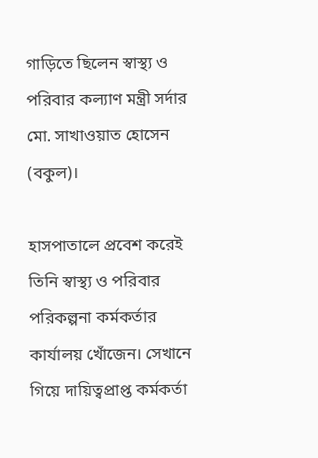গাড়িতে ছিলেন স্বাস্থ্য ও পরিবার কল্যাণ মন্ত্রী সর্দার মো. সাখাওয়াত হোসেন (বকুল)।

হাসপাতালে প্রবেশ করেই তিনি স্বাস্থ্য ও পরিবার পরিকল্পনা কর্মকর্তার কার্যালয় খোঁজেন। সেখানে গিয়ে দায়িত্বপ্রাপ্ত কর্মকর্তা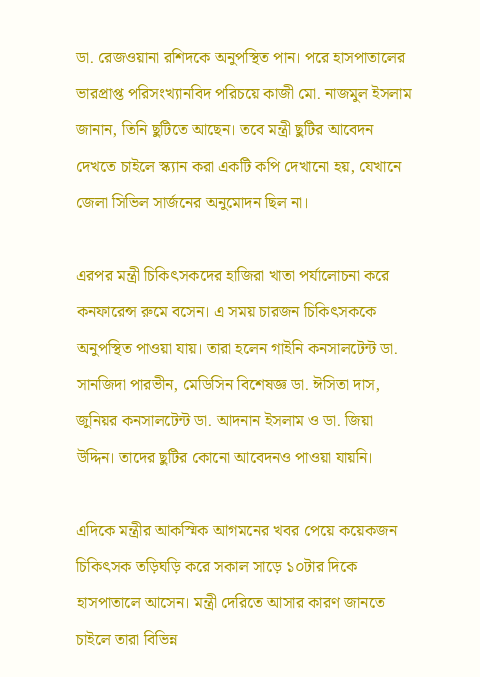ডা. রেজওয়ানা রশিদকে অনুপস্থিত পান। পরে হাসপাতালের ভারপ্রাপ্ত পরিসংখ্যানবিদ পরিচয়ে কাজী মো. নাজমুল ইসলাম জানান, তিনি ছুটিতে আছেন। তবে মন্ত্রী ছুটির আবেদন দেখতে চাইলে স্ক্যান করা একটি কপি দেখানো হয়, যেখানে জেলা সিভিল সার্জনের অনুমোদন ছিল না।

এরপর মন্ত্রী চিকিৎসকদের হাজিরা খাতা পর্যালোচনা করে কনফারেন্স রুমে বসেন। এ সময় চারজন চিকিৎসককে অনুপস্থিত পাওয়া যায়। তারা হলেন গাইনি কনসালটেন্ট ডা. সানজিদা পারভীন, মেডিসিন বিশেষজ্ঞ ডা. ঈসিতা দাস, জুনিয়র কনসালটেন্ট ডা. আদনান ইসলাম ও ডা. জিয়া উদ্দিন। তাদের ছুটির কোনো আবেদনও পাওয়া যায়নি।

এদিকে মন্ত্রীর আকস্মিক আগমনের খবর পেয়ে কয়েকজন চিকিৎসক তড়িঘড়ি করে সকাল সাড়ে ১০টার দিকে হাসপাতালে আসেন। মন্ত্রী দেরিতে আসার কারণ জানতে চাইলে তারা বিভিন্ন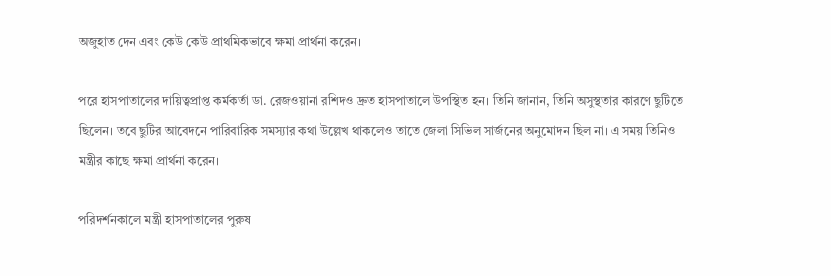অজুহাত দেন এবং কেউ কেউ প্রাথমিকভাবে ক্ষমা প্রার্থনা করেন।

পরে হাসপাতালের দায়িত্বপ্রাপ্ত কর্মকর্তা ডা. রেজওয়ানা রশিদও দ্রুত হাসপাতালে উপস্থিত হন। তিনি জানান, তিনি অসুস্থতার কারণে ছুটিতে ছিলেন। তবে ছুটির আবেদনে পারিবারিক সমস্যার কথা উল্লেখ থাকলেও তাতে জেলা সিভিল সার্জনের অনুমোদন ছিল না। এ সময় তিনিও মন্ত্রীর কাছে ক্ষমা প্রার্থনা করেন।

পরিদর্শনকালে মন্ত্রী হাসপাতালের পুরুষ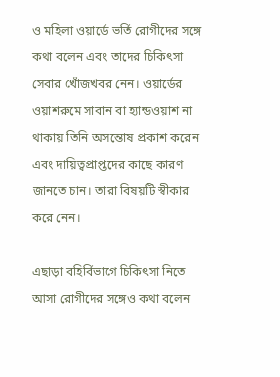ও মহিলা ওয়ার্ডে ভর্তি রোগীদের সঙ্গে কথা বলেন এবং তাদের চিকিৎসা সেবার খোঁজখবর নেন। ওয়ার্ডের ওয়াশরুমে সাবান বা হ্যান্ডওয়াশ না থাকায় তিনি অসন্তোষ প্রকাশ করেন এবং দায়িত্বপ্রাপ্তদের কাছে কারণ জানতে চান। তারা বিষয়টি স্বীকার করে নেন।

এছাড়া বহির্বিভাগে চিকিৎসা নিতে আসা রোগীদের সঙ্গেও কথা বলেন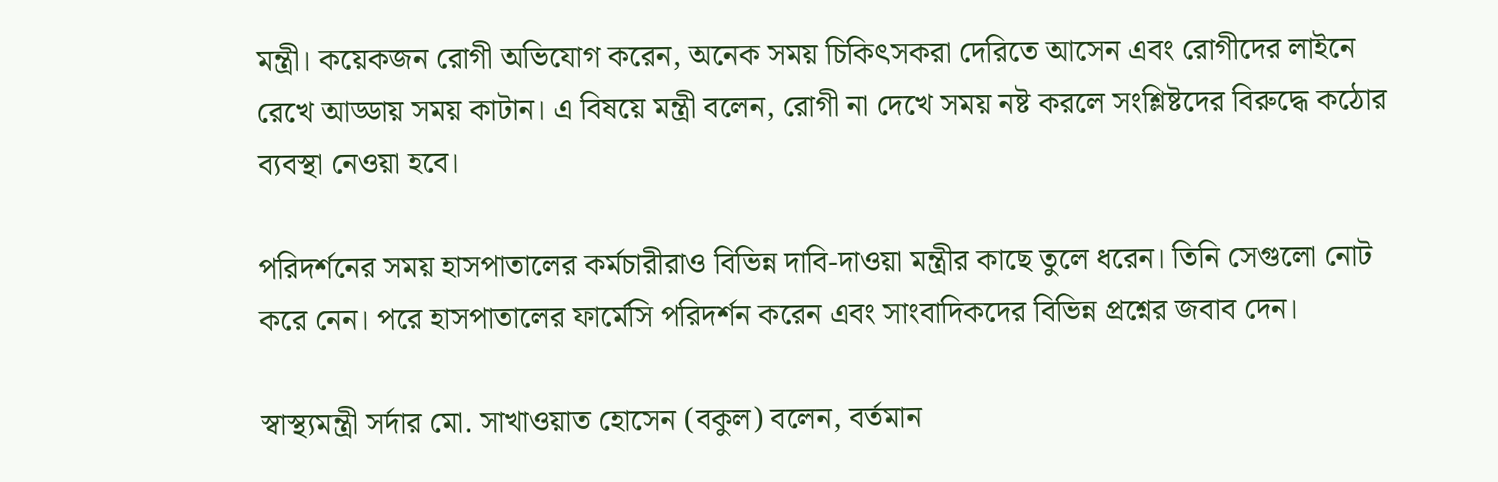মন্ত্রী। কয়েকজন রোগী অভিযোগ করেন, অনেক সময় চিকিৎসকরা দেরিতে আসেন এবং রোগীদের লাইনে রেখে আড্ডায় সময় কাটান। এ বিষয়ে মন্ত্রী বলেন, রোগী না দেখে সময় নষ্ট করলে সংশ্লিষ্টদের বিরুদ্ধে কঠোর ব্যবস্থা নেওয়া হবে।

পরিদর্শনের সময় হাসপাতালের কর্মচারীরাও বিভিন্ন দাবি-দাওয়া মন্ত্রীর কাছে তুলে ধরেন। তিনি সেগুলো নোট করে নেন। পরে হাসপাতালের ফার্মেসি পরিদর্শন করেন এবং সাংবাদিকদের বিভিন্ন প্রশ্নের জবাব দেন।

স্বাস্থ্যমন্ত্রী সর্দার মো. সাখাওয়াত হোসেন (বকুল) বলেন, বর্তমান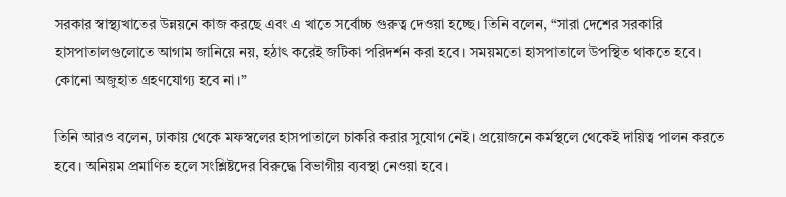সরকার স্বাস্থ্যখাতের উন্নয়নে কাজ করছে এবং এ খাতে সর্বোচ্চ গুরুত্ব দেওয়া হচ্ছে। তিনি বলেন, “সারা দেশের সরকারি হাসপাতালগুলোতে আগাম জানিয়ে নয়, হঠাৎ করেই জটিকা পরিদর্শন করা হবে। সময়মতো হাসপাতালে উপস্থিত থাকতে হবে। কোনো অজুহাত গ্রহণযোগ্য হবে না।”

তিনি আরও বলেন, ঢাকায় থেকে মফস্বলের হাসপাতালে চাকরি করার সুযোগ নেই। প্রয়োজনে কর্মস্থলে থেকেই দায়িত্ব পালন করতে হবে। অনিয়ম প্রমাণিত হলে সংশ্লিষ্টদের বিরুদ্ধে বিভাগীয় ব্যবস্থা নেওয়া হবে।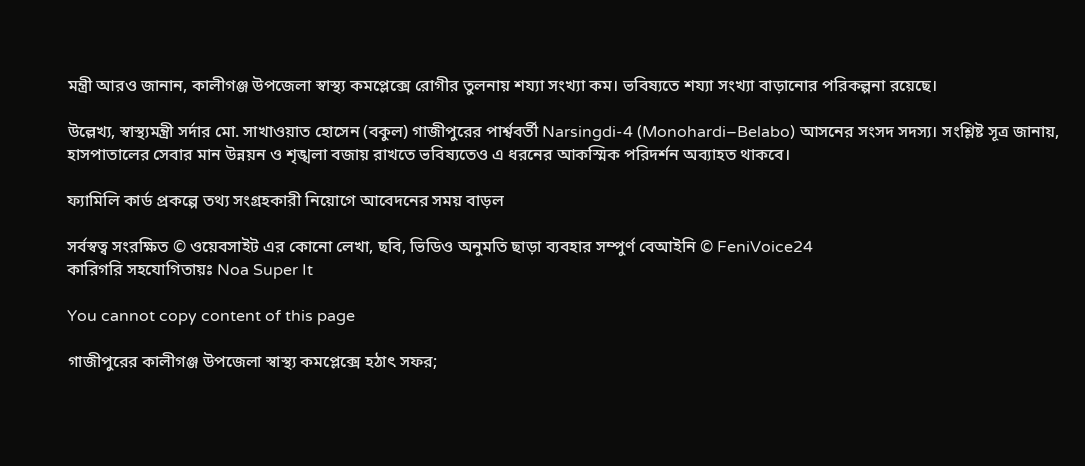মন্ত্রী আরও জানান, কালীগঞ্জ উপজেলা স্বাস্থ্য কমপ্লেক্সে রোগীর তুলনায় শয্যা সংখ্যা কম। ভবিষ্যতে শয্যা সংখ্যা বাড়ানোর পরিকল্পনা রয়েছে।

উল্লেখ্য, স্বাস্থ্যমন্ত্রী সর্দার মো. সাখাওয়াত হোসেন (বকুল) গাজীপুরের পার্শ্ববর্তী Narsingdi-4 (Monohardi–Belabo) আসনের সংসদ সদস্য। সংশ্লিষ্ট সূত্র জানায়, হাসপাতালের সেবার মান উন্নয়ন ও শৃঙ্খলা বজায় রাখতে ভবিষ্যতেও এ ধরনের আকস্মিক পরিদর্শন অব্যাহত থাকবে।

ফ্যামিলি কার্ড প্রকল্পে তথ্য সংগ্রহকারী নিয়োগে আবেদনের সময় বাড়ল

সর্বস্বত্ব সংরক্ষিত © ওয়েবসাইট এর কোনো লেখা, ছবি, ভিডিও অনুমতি ছাড়া ব্যবহার সম্পুর্ণ বেআইনি © FeniVoice24
কারিগরি সহযোগিতায়ঃ Noa Super It

You cannot copy content of this page

গাজীপুরের কালীগঞ্জ উপজেলা স্বাস্থ্য কমপ্লেক্সে হঠাৎ সফর;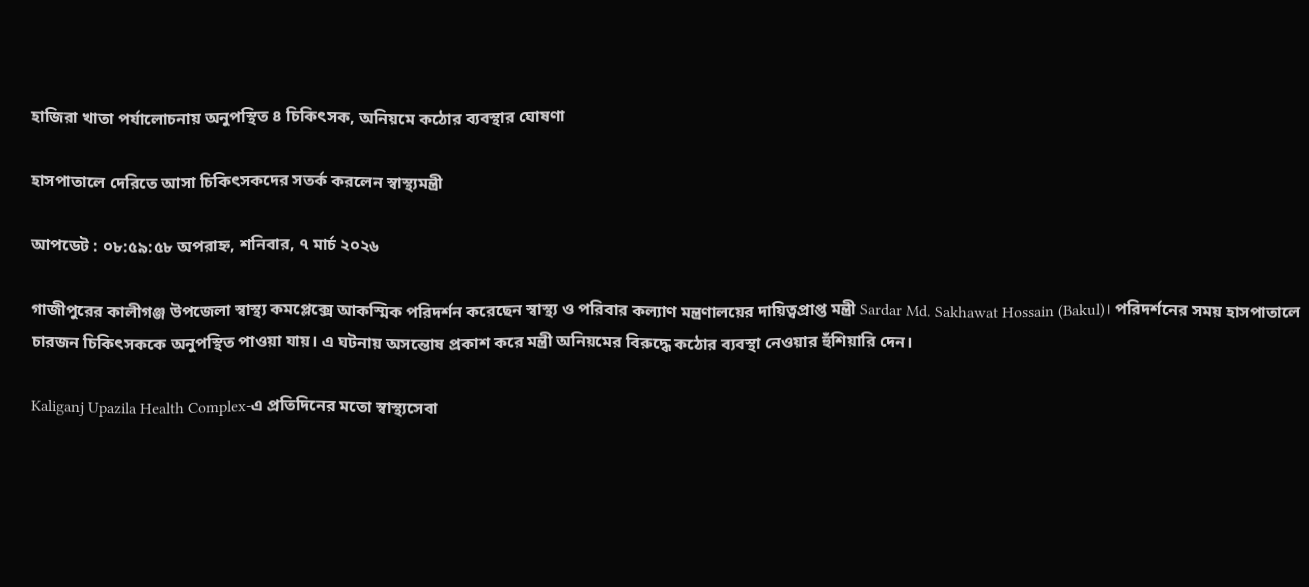হাজিরা খাতা পর্যালোচনায় অনুপস্থিত ৪ চিকিৎসক, অনিয়মে কঠোর ব্যবস্থার ঘোষণা

হাসপাতালে দেরিতে আসা চিকিৎসকদের সতর্ক করলেন স্বাস্থ্যমন্ত্রী

আপডেট : ০৮:৫৯:৫৮ অপরাহ্ন, শনিবার, ৭ মার্চ ২০২৬

গাজীপুরের কালীগঞ্জ উপজেলা স্বাস্থ্য কমপ্লেক্সে আকস্মিক পরিদর্শন করেছেন স্বাস্থ্য ও পরিবার কল্যাণ মন্ত্রণালয়ের দায়িত্বপ্রাপ্ত মন্ত্রী Sardar Md. Sakhawat Hossain (Bakul)। পরিদর্শনের সময় হাসপাতালে চারজন চিকিৎসককে অনুপস্থিত পাওয়া যায়। এ ঘটনায় অসন্তোষ প্রকাশ করে মন্ত্রী অনিয়মের বিরুদ্ধে কঠোর ব্যবস্থা নেওয়ার হুঁশিয়ারি দেন।

Kaliganj Upazila Health Complex-এ প্রতিদিনের মতো স্বাস্থ্যসেবা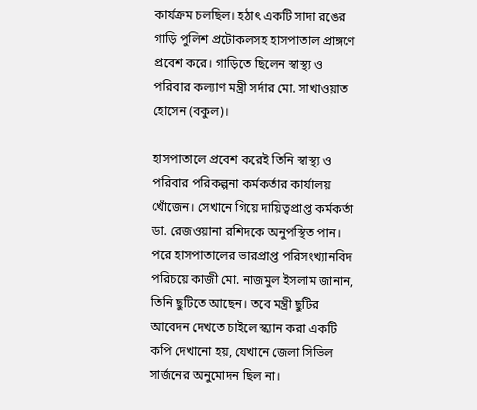কার্যক্রম চলছিল। হঠাৎ একটি সাদা রঙের গাড়ি পুলিশ প্রটোকলসহ হাসপাতাল প্রাঙ্গণে প্রবেশ করে। গাড়িতে ছিলেন স্বাস্থ্য ও পরিবার কল্যাণ মন্ত্রী সর্দার মো. সাখাওয়াত হোসেন (বকুল)।

হাসপাতালে প্রবেশ করেই তিনি স্বাস্থ্য ও পরিবার পরিকল্পনা কর্মকর্তার কার্যালয় খোঁজেন। সেখানে গিয়ে দায়িত্বপ্রাপ্ত কর্মকর্তা ডা. রেজওয়ানা রশিদকে অনুপস্থিত পান। পরে হাসপাতালের ভারপ্রাপ্ত পরিসংখ্যানবিদ পরিচয়ে কাজী মো. নাজমুল ইসলাম জানান, তিনি ছুটিতে আছেন। তবে মন্ত্রী ছুটির আবেদন দেখতে চাইলে স্ক্যান করা একটি কপি দেখানো হয়, যেখানে জেলা সিভিল সার্জনের অনুমোদন ছিল না।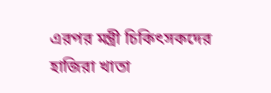এরপর মন্ত্রী চিকিৎসকদের হাজিরা খাতা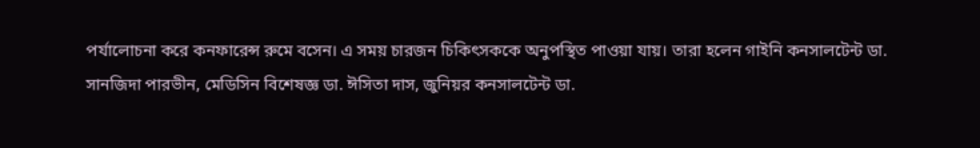পর্যালোচনা করে কনফারেন্স রুমে বসেন। এ সময় চারজন চিকিৎসককে অনুপস্থিত পাওয়া যায়। তারা হলেন গাইনি কনসালটেন্ট ডা. সানজিদা পারভীন, মেডিসিন বিশেষজ্ঞ ডা. ঈসিতা দাস, জুনিয়র কনসালটেন্ট ডা.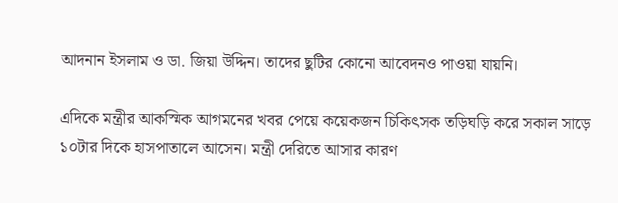আদনান ইসলাম ও ডা. জিয়া উদ্দিন। তাদের ছুটির কোনো আবেদনও পাওয়া যায়নি।

এদিকে মন্ত্রীর আকস্মিক আগমনের খবর পেয়ে কয়েকজন চিকিৎসক তড়িঘড়ি করে সকাল সাড়ে ১০টার দিকে হাসপাতালে আসেন। মন্ত্রী দেরিতে আসার কারণ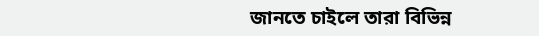জানতে চাইলে তারা বিভিন্ন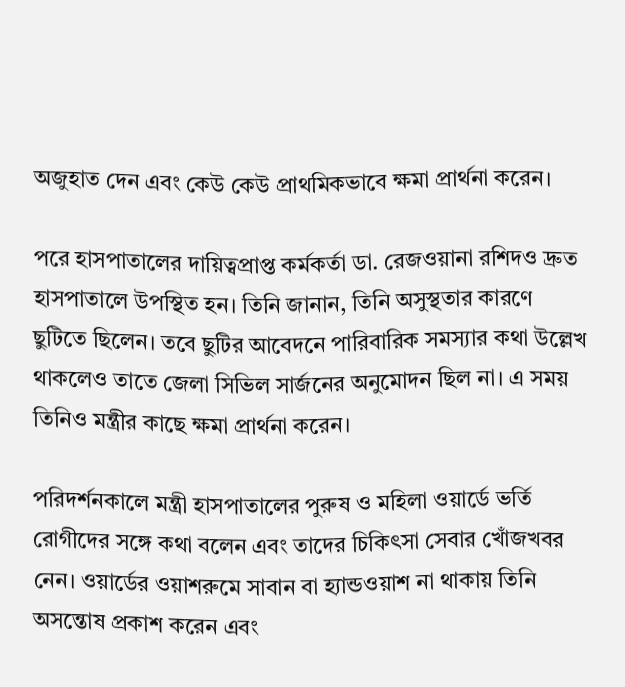অজুহাত দেন এবং কেউ কেউ প্রাথমিকভাবে ক্ষমা প্রার্থনা করেন।

পরে হাসপাতালের দায়িত্বপ্রাপ্ত কর্মকর্তা ডা. রেজওয়ানা রশিদও দ্রুত হাসপাতালে উপস্থিত হন। তিনি জানান, তিনি অসুস্থতার কারণে ছুটিতে ছিলেন। তবে ছুটির আবেদনে পারিবারিক সমস্যার কথা উল্লেখ থাকলেও তাতে জেলা সিভিল সার্জনের অনুমোদন ছিল না। এ সময় তিনিও মন্ত্রীর কাছে ক্ষমা প্রার্থনা করেন।

পরিদর্শনকালে মন্ত্রী হাসপাতালের পুরুষ ও মহিলা ওয়ার্ডে ভর্তি রোগীদের সঙ্গে কথা বলেন এবং তাদের চিকিৎসা সেবার খোঁজখবর নেন। ওয়ার্ডের ওয়াশরুমে সাবান বা হ্যান্ডওয়াশ না থাকায় তিনি অসন্তোষ প্রকাশ করেন এবং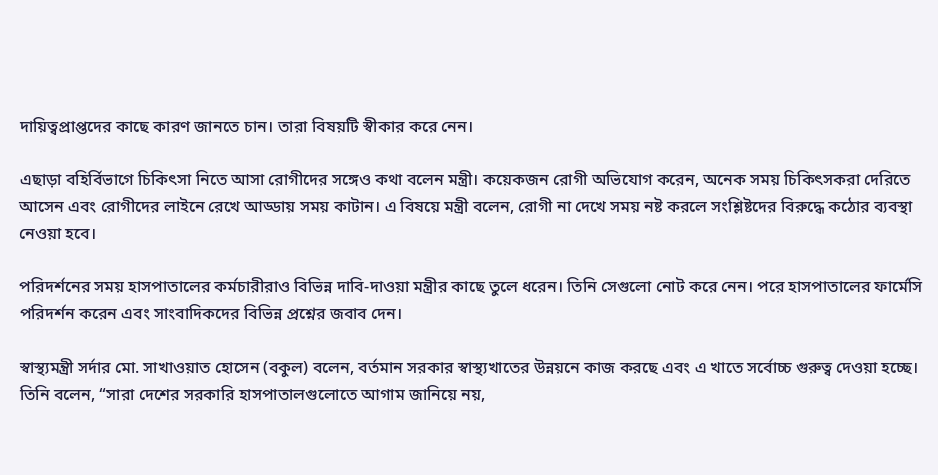দায়িত্বপ্রাপ্তদের কাছে কারণ জানতে চান। তারা বিষয়টি স্বীকার করে নেন।

এছাড়া বহির্বিভাগে চিকিৎসা নিতে আসা রোগীদের সঙ্গেও কথা বলেন মন্ত্রী। কয়েকজন রোগী অভিযোগ করেন, অনেক সময় চিকিৎসকরা দেরিতে আসেন এবং রোগীদের লাইনে রেখে আড্ডায় সময় কাটান। এ বিষয়ে মন্ত্রী বলেন, রোগী না দেখে সময় নষ্ট করলে সংশ্লিষ্টদের বিরুদ্ধে কঠোর ব্যবস্থা নেওয়া হবে।

পরিদর্শনের সময় হাসপাতালের কর্মচারীরাও বিভিন্ন দাবি-দাওয়া মন্ত্রীর কাছে তুলে ধরেন। তিনি সেগুলো নোট করে নেন। পরে হাসপাতালের ফার্মেসি পরিদর্শন করেন এবং সাংবাদিকদের বিভিন্ন প্রশ্নের জবাব দেন।

স্বাস্থ্যমন্ত্রী সর্দার মো. সাখাওয়াত হোসেন (বকুল) বলেন, বর্তমান সরকার স্বাস্থ্যখাতের উন্নয়নে কাজ করছে এবং এ খাতে সর্বোচ্চ গুরুত্ব দেওয়া হচ্ছে। তিনি বলেন, “সারা দেশের সরকারি হাসপাতালগুলোতে আগাম জানিয়ে নয়,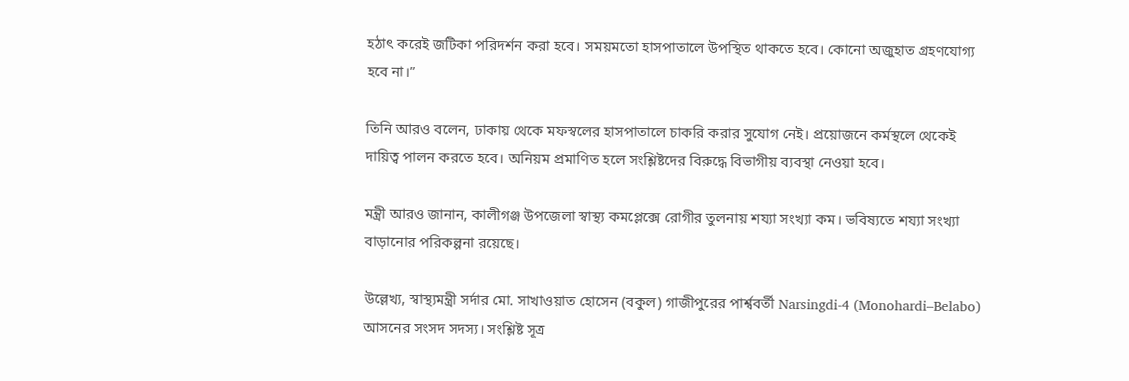হঠাৎ করেই জটিকা পরিদর্শন করা হবে। সময়মতো হাসপাতালে উপস্থিত থাকতে হবে। কোনো অজুহাত গ্রহণযোগ্য হবে না।”

তিনি আরও বলেন, ঢাকায় থেকে মফস্বলের হাসপাতালে চাকরি করার সুযোগ নেই। প্রয়োজনে কর্মস্থলে থেকেই দায়িত্ব পালন করতে হবে। অনিয়ম প্রমাণিত হলে সংশ্লিষ্টদের বিরুদ্ধে বিভাগীয় ব্যবস্থা নেওয়া হবে।

মন্ত্রী আরও জানান, কালীগঞ্জ উপজেলা স্বাস্থ্য কমপ্লেক্সে রোগীর তুলনায় শয্যা সংখ্যা কম। ভবিষ্যতে শয্যা সংখ্যা বাড়ানোর পরিকল্পনা রয়েছে।

উল্লেখ্য, স্বাস্থ্যমন্ত্রী সর্দার মো. সাখাওয়াত হোসেন (বকুল) গাজীপুরের পার্শ্ববর্তী Narsingdi-4 (Monohardi–Belabo) আসনের সংসদ সদস্য। সংশ্লিষ্ট সূত্র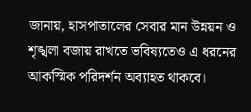জানায়, হাসপাতালের সেবার মান উন্নয়ন ও শৃঙ্খলা বজায় রাখতে ভবিষ্যতেও এ ধরনের আকস্মিক পরিদর্শন অব্যাহত থাকবে।